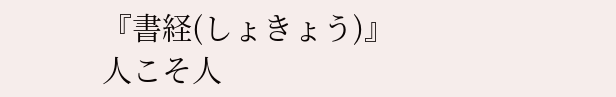『書経(しょきょう)』
人こそ人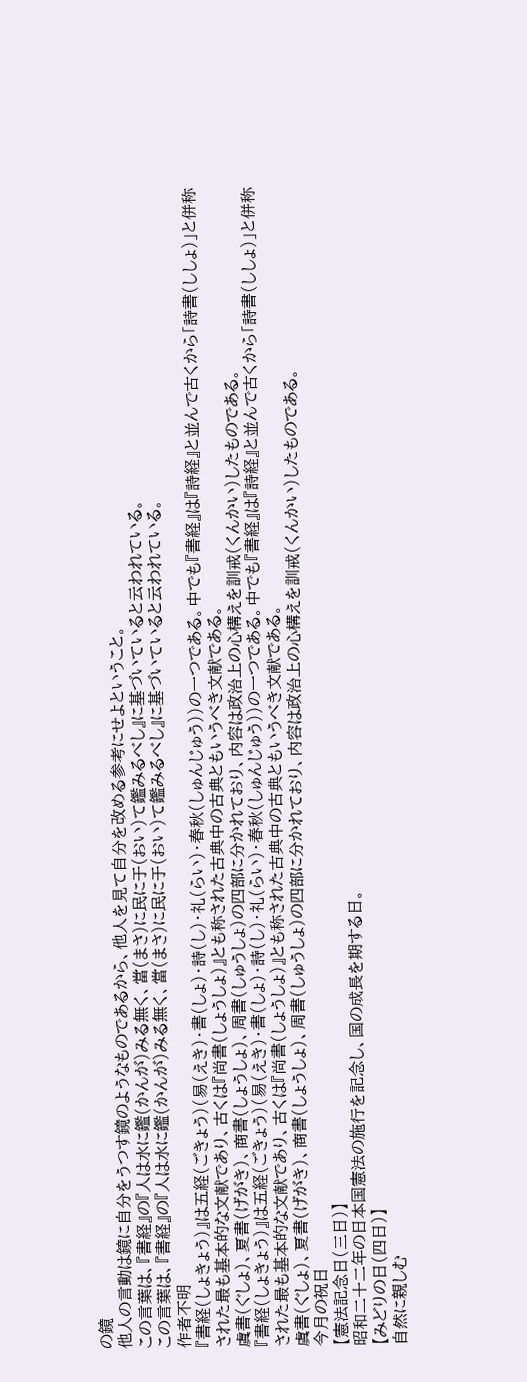の鏡
他人の言動は鏡に自分をうつす鏡のようなものであるから、他人を見て自分を改める参考にせよということ。
この言葉は、『書経』の『人は水に鑑(かんが)みる無く、當(まさ)に民に于(おい)て鑑みるべし』に基づいていると云われている。
この言葉は、『書経』の『人は水に鑑(かんが)みる無く、當(まさ)に民に于(おい)て鑑みるべし』に基づいていると云われている。
作者不明
『書経(しょきょう)』は五経(ごきょう)(易(えき)・書(しょ)・詩(し)・礼(らい)・春秋(しゅんじゅう))の一つである。中でも『書経』は『詩経』と並んで古くから「詩書(ししょ)」と併称された最も基本的な文献であり、古くは『尚書(しょうしょ)』とも称された古典中の古典ともいうべき文献である。
虞書(ぐしょ)、夏書(げがき)、商書(しょうしょ)、周書(しゅうしょ)の四部に分かれており、内容は政治上の心構えを訓戒(くんかい)したものである。
『書経(しょきょう)』は五経(ごきょう)(易(えき)・書(しょ)・詩(し)・礼(らい)・春秋(しゅんじゅう))の一つである。中でも『書経』は『詩経』と並んで古くから「詩書(ししょ)」と併称された最も基本的な文献であり、古くは『尚書(しょうしょ)』とも称された古典中の古典ともいうべき文献である。
虞書(ぐしょ)、夏書(げがき)、商書(しょうしょ)、周書(しゅうしょ)の四部に分かれており、内容は政治上の心構えを訓戒(くんかい)したものである。
今月の祝日
【憲法記念日(三日)】
昭和二十二年の日本国憲法の施行を記念し、国の成長を期する日。
【みどりの日(四日)】
自然に親しむ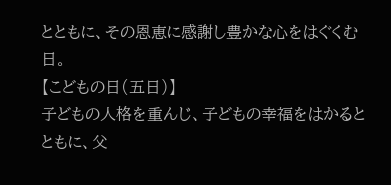とともに、その恩恵に感謝し豊かな心をはぐくむ日。
【こどもの日(五日)】
子どもの人格を重んじ、子どもの幸福をはかるとともに、父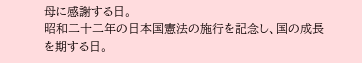母に感謝する日。
昭和二十二年の日本国憲法の施行を記念し、国の成長を期する日。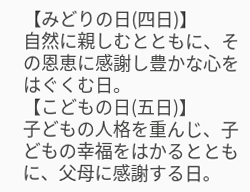【みどりの日(四日)】
自然に親しむとともに、その恩恵に感謝し豊かな心をはぐくむ日。
【こどもの日(五日)】
子どもの人格を重んじ、子どもの幸福をはかるとともに、父母に感謝する日。